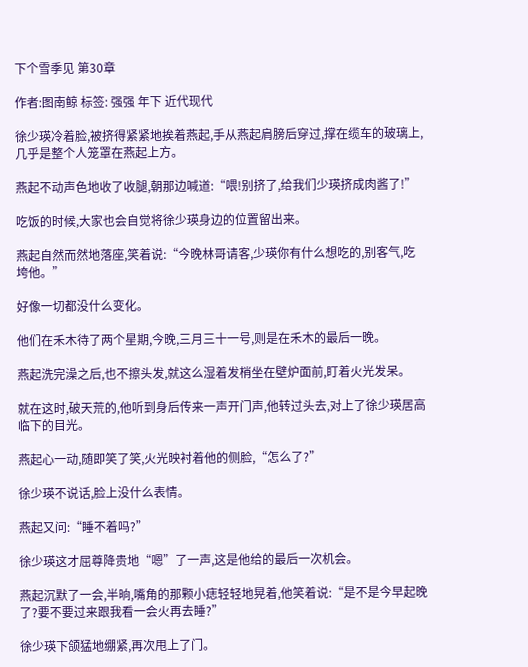下个雪季见 第30章

作者:图南鲸 标签: 强强 年下 近代现代

徐少瑛冷着脸,被挤得紧紧地挨着燕起,手从燕起肩膀后穿过,撑在缆车的玻璃上,几乎是整个人笼罩在燕起上方。

燕起不动声色地收了收腿,朝那边喊道:“喂!别挤了,给我们少瑛挤成肉酱了!”

吃饭的时候,大家也会自觉将徐少瑛身边的位置留出来。

燕起自然而然地落座,笑着说:“今晚林哥请客,少瑛你有什么想吃的,别客气,吃垮他。”

好像一切都没什么变化。

他们在禾木待了两个星期,今晚,三月三十一号,则是在禾木的最后一晚。

燕起洗完澡之后,也不擦头发,就这么湿着发梢坐在壁炉面前,盯着火光发呆。

就在这时,破天荒的,他听到身后传来一声开门声,他转过头去,对上了徐少瑛居高临下的目光。

燕起心一动,随即笑了笑,火光映衬着他的侧脸,“怎么了?”

徐少瑛不说话,脸上没什么表情。

燕起又问:“睡不着吗?”

徐少瑛这才屈尊降贵地“嗯”了一声,这是他给的最后一次机会。

燕起沉默了一会,半晌,嘴角的那颗小痣轻轻地晃着,他笑着说:“是不是今早起晚了?要不要过来跟我看一会火再去睡?”

徐少瑛下颌猛地绷紧,再次甩上了门。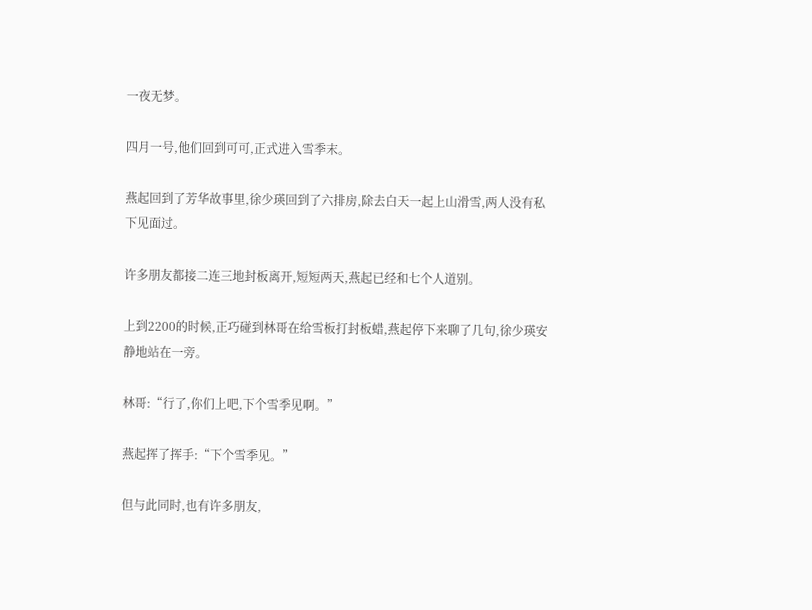一夜无梦。

四月一号,他们回到可可,正式进入雪季末。

燕起回到了芳华故事里,徐少瑛回到了六排房,除去白天一起上山滑雪,两人没有私下见面过。

许多朋友都接二连三地封板离开,短短两天,燕起已经和七个人道别。

上到2200的时候,正巧碰到林哥在给雪板打封板蜡,燕起停下来聊了几句,徐少瑛安静地站在一旁。

林哥:“行了,你们上吧,下个雪季见啊。”

燕起挥了挥手:“下个雪季见。”

但与此同时,也有许多朋友,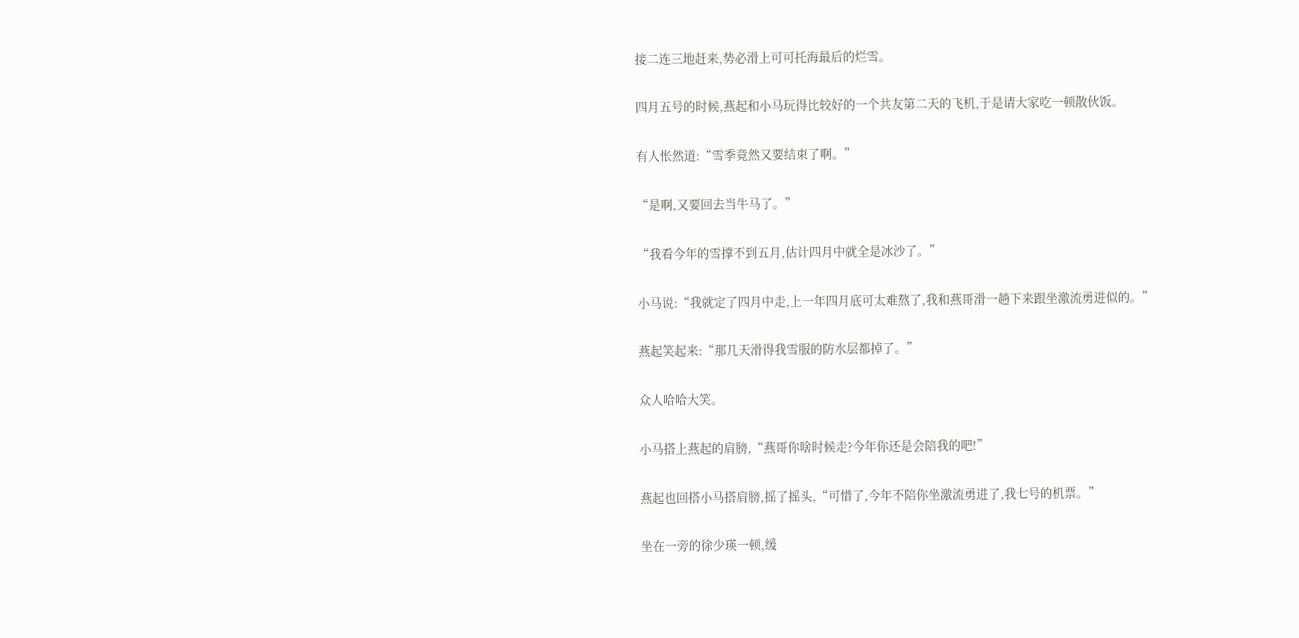接二连三地赶来,势必滑上可可托海最后的烂雪。

四月五号的时候,燕起和小马玩得比较好的一个共友第二天的飞机,于是请大家吃一顿散伙饭。

有人怅然道:“雪季竟然又要结束了啊。”

“是啊,又要回去当牛马了。”

“我看今年的雪撑不到五月,估计四月中就全是冰沙了。”

小马说:“我就定了四月中走,上一年四月底可太难熬了,我和燕哥滑一趟下来跟坐激流勇进似的。”

燕起笑起来:“那几天滑得我雪服的防水层都掉了。”

众人哈哈大笑。

小马搭上燕起的肩膀,“燕哥你啥时候走?今年你还是会陪我的吧!”

燕起也回搭小马搭肩膀,摇了摇头,“可惜了,今年不陪你坐激流勇进了,我七号的机票。”

坐在一旁的徐少瑛一顿,缓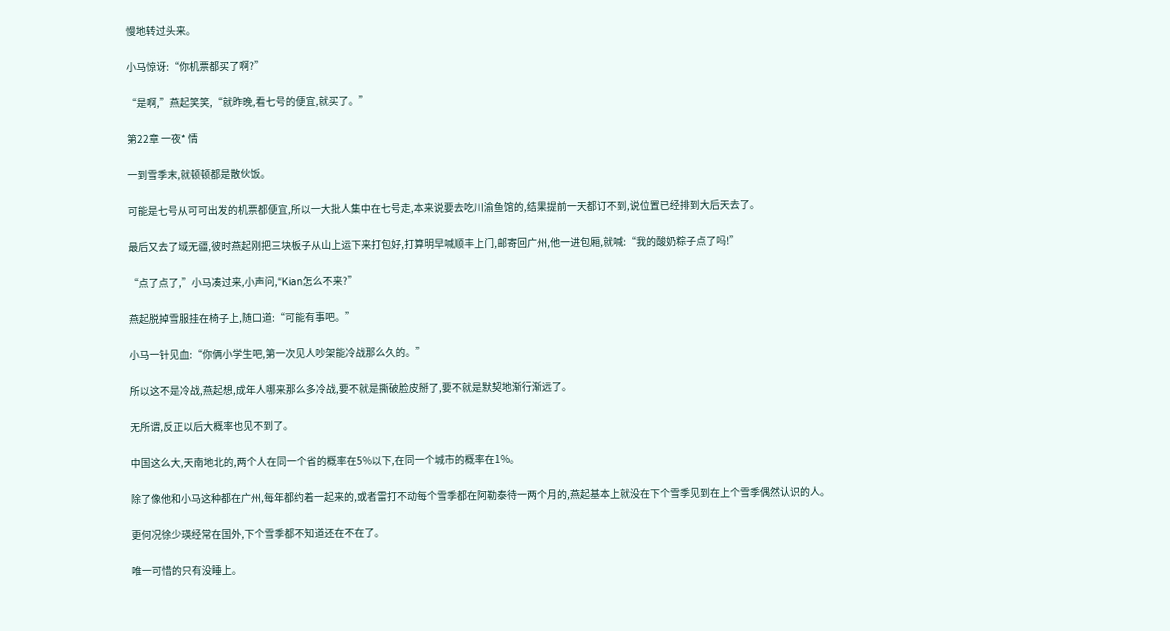慢地转过头来。

小马惊讶:“你机票都买了啊?”

“是啊,”燕起笑笑,“就昨晚,看七号的便宜,就买了。”

第22章 一夜* 情

一到雪季末,就顿顿都是散伙饭。

可能是七号从可可出发的机票都便宜,所以一大批人集中在七号走,本来说要去吃川渝鱼馆的,结果提前一天都订不到,说位置已经排到大后天去了。

最后又去了域无疆,彼时燕起刚把三块板子从山上运下来打包好,打算明早喊顺丰上门,邮寄回广州,他一进包厢,就喊:“我的酸奶粽子点了吗!”

“点了点了,”小马凑过来,小声问,“Kian怎么不来?”

燕起脱掉雪服挂在椅子上,随口道:“可能有事吧。”

小马一针见血:“你俩小学生吧,第一次见人吵架能冷战那么久的。”

所以这不是冷战,燕起想,成年人哪来那么多冷战,要不就是撕破脸皮掰了,要不就是默契地渐行渐远了。

无所谓,反正以后大概率也见不到了。

中国这么大,天南地北的,两个人在同一个省的概率在5%以下,在同一个城市的概率在1%。

除了像他和小马这种都在广州,每年都约着一起来的,或者雷打不动每个雪季都在阿勒泰待一两个月的,燕起基本上就没在下个雪季见到在上个雪季偶然认识的人。

更何况徐少瑛经常在国外,下个雪季都不知道还在不在了。

唯一可惜的只有没睡上。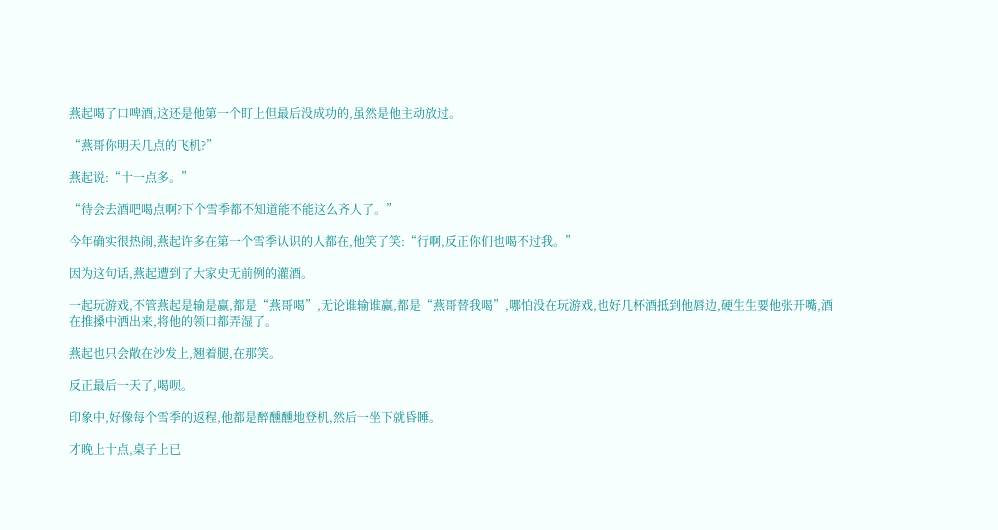燕起喝了口啤酒,这还是他第一个盯上但最后没成功的,虽然是他主动放过。

“燕哥你明天几点的飞机?”

燕起说:“十一点多。”

“待会去酒吧喝点啊?下个雪季都不知道能不能这么齐人了。”

今年确实很热闹,燕起许多在第一个雪季认识的人都在,他笑了笑:“行啊,反正你们也喝不过我。”

因为这句话,燕起遭到了大家史无前例的灌酒。

一起玩游戏,不管燕起是输是赢,都是“燕哥喝”,无论谁输谁赢,都是“燕哥替我喝”,哪怕没在玩游戏,也好几杯酒抵到他唇边,硬生生要他张开嘴,酒在推搡中洒出来,将他的领口都弄湿了。

燕起也只会敞在沙发上,翘着腿,在那笑。

反正最后一天了,喝呗。

印象中,好像每个雪季的返程,他都是醉醺醺地登机,然后一坐下就昏睡。

才晚上十点,桌子上已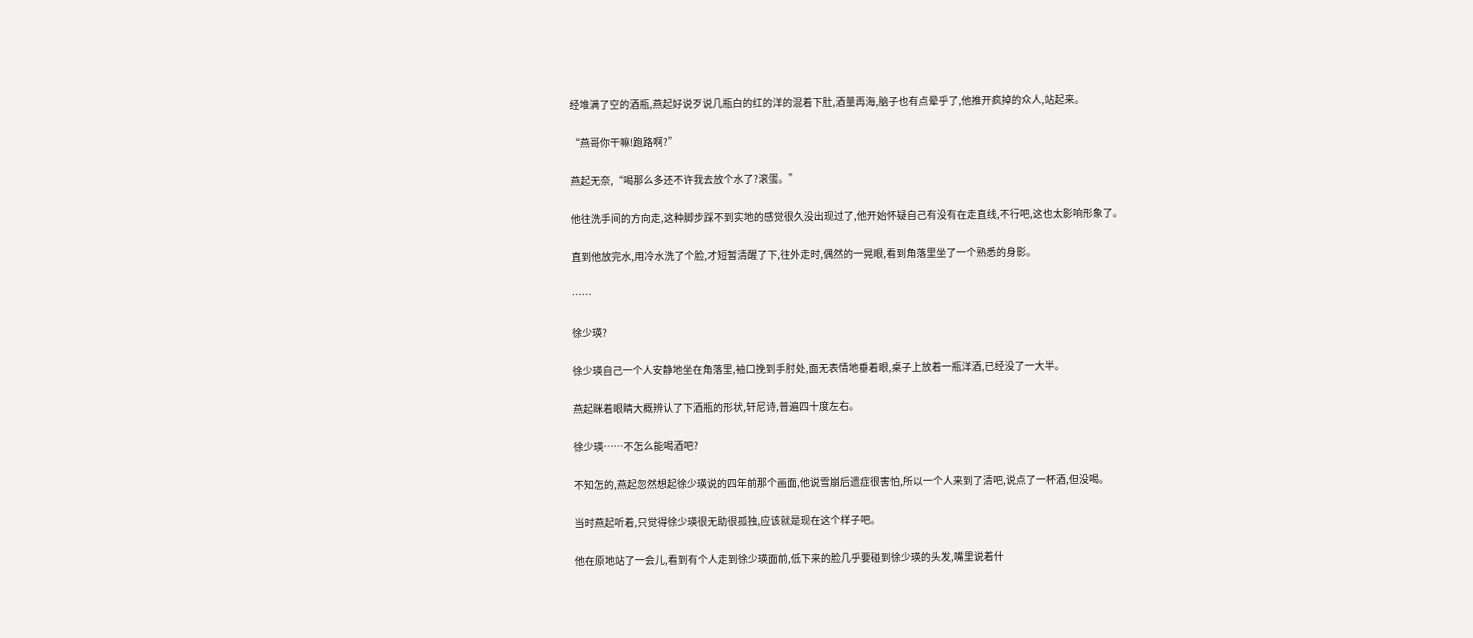经堆满了空的酒瓶,燕起好说歹说几瓶白的红的洋的混着下肚,酒量再海,脑子也有点晕乎了,他推开疯掉的众人,站起来。

“燕哥你干嘛!跑路啊?”

燕起无奈,“喝那么多还不许我去放个水了?滚蛋。”

他往洗手间的方向走,这种脚步踩不到实地的感觉很久没出现过了,他开始怀疑自己有没有在走直线,不行吧,这也太影响形象了。

直到他放完水,用冷水洗了个脸,才短暂清醒了下,往外走时,偶然的一晃眼,看到角落里坐了一个熟悉的身影。

……

徐少瑛?

徐少瑛自己一个人安静地坐在角落里,袖口挽到手肘处,面无表情地垂着眼,桌子上放着一瓶洋酒,已经没了一大半。

燕起眯着眼睛大概辨认了下酒瓶的形状,轩尼诗,普遍四十度左右。

徐少瑛……不怎么能喝酒吧?

不知怎的,燕起忽然想起徐少瑛说的四年前那个画面,他说雪崩后遗症很害怕,所以一个人来到了清吧,说点了一杯酒,但没喝。

当时燕起听着,只觉得徐少瑛很无助很孤独,应该就是现在这个样子吧。

他在原地站了一会儿,看到有个人走到徐少瑛面前,低下来的脸几乎要碰到徐少瑛的头发,嘴里说着什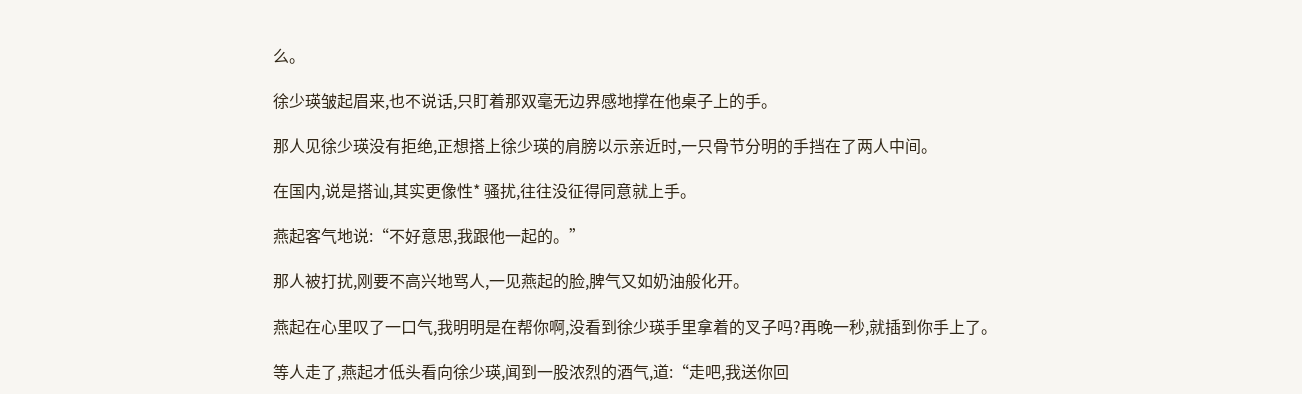么。

徐少瑛皱起眉来,也不说话,只盯着那双毫无边界感地撑在他桌子上的手。

那人见徐少瑛没有拒绝,正想搭上徐少瑛的肩膀以示亲近时,一只骨节分明的手挡在了两人中间。

在国内,说是搭讪,其实更像性* 骚扰,往往没征得同意就上手。

燕起客气地说:“不好意思,我跟他一起的。”

那人被打扰,刚要不高兴地骂人,一见燕起的脸,脾气又如奶油般化开。

燕起在心里叹了一口气,我明明是在帮你啊,没看到徐少瑛手里拿着的叉子吗?再晚一秒,就插到你手上了。

等人走了,燕起才低头看向徐少瑛,闻到一股浓烈的酒气,道:“走吧,我送你回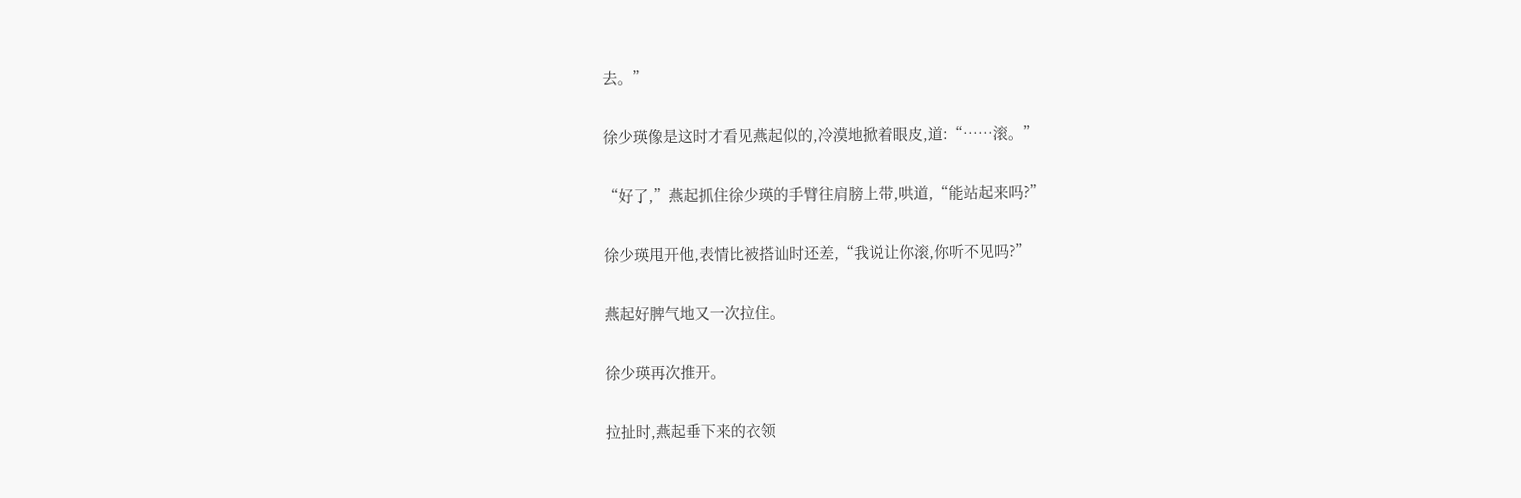去。”

徐少瑛像是这时才看见燕起似的,冷漠地掀着眼皮,道:“……滚。”

“好了,”燕起抓住徐少瑛的手臂往肩膀上带,哄道,“能站起来吗?”

徐少瑛甩开他,表情比被搭讪时还差,“我说让你滚,你听不见吗?”

燕起好脾气地又一次拉住。

徐少瑛再次推开。

拉扯时,燕起垂下来的衣领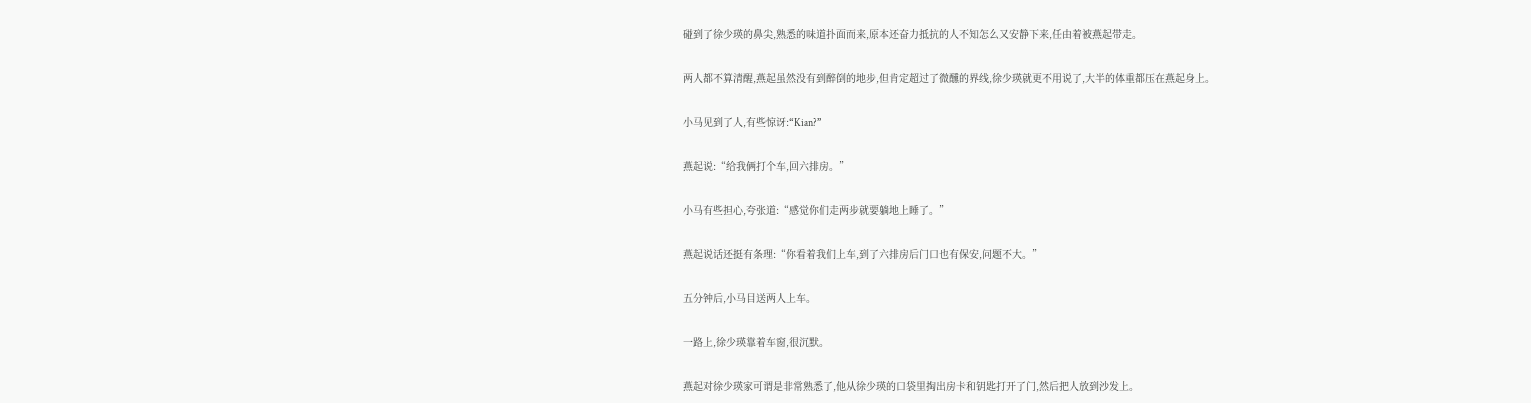碰到了徐少瑛的鼻尖,熟悉的味道扑面而来,原本还奋力抵抗的人不知怎么又安静下来,任由着被燕起带走。

两人都不算清醒,燕起虽然没有到醉倒的地步,但肯定超过了微醺的界线,徐少瑛就更不用说了,大半的体重都压在燕起身上。

小马见到了人,有些惊讶:“Kian?”

燕起说:“给我俩打个车,回六排房。”

小马有些担心,夸张道:“感觉你们走两步就要躺地上睡了。”

燕起说话还挺有条理:“你看着我们上车,到了六排房后门口也有保安,问题不大。”

五分钟后,小马目送两人上车。

一路上,徐少瑛靠着车窗,很沉默。

燕起对徐少瑛家可谓是非常熟悉了,他从徐少瑛的口袋里掏出房卡和钥匙打开了门,然后把人放到沙发上。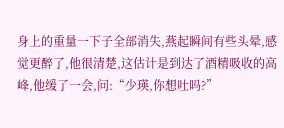身上的重量一下子全部消失,燕起瞬间有些头晕,感觉更醉了,他很清楚,这估计是到达了酒精吸收的高峰,他缓了一会,问:“少瑛,你想吐吗?”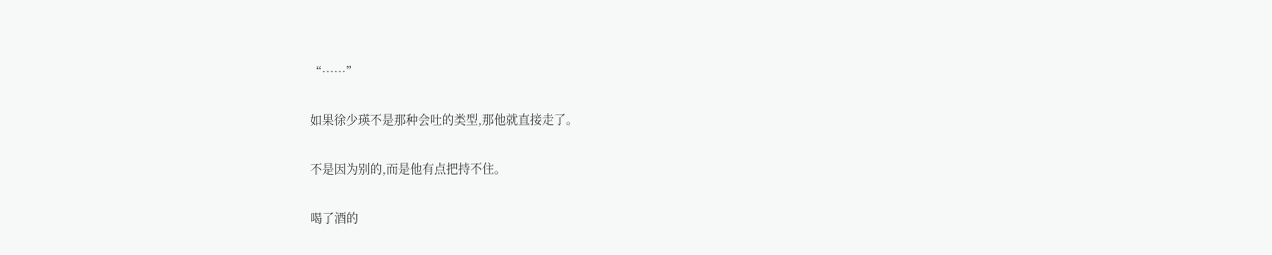“……”

如果徐少瑛不是那种会吐的类型,那他就直接走了。

不是因为别的,而是他有点把持不住。

喝了酒的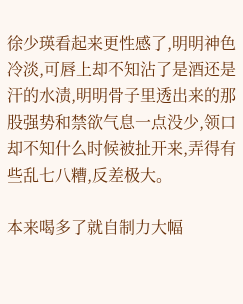徐少瑛看起来更性感了,明明神色冷淡,可唇上却不知沾了是酒还是汗的水渍,明明骨子里透出来的那股强势和禁欲气息一点没少,领口却不知什么时候被扯开来,弄得有些乱七八糟,反差极大。

本来喝多了就自制力大幅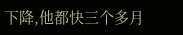下降,他都快三个多月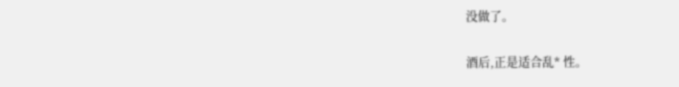没做了。

酒后,正是适合乱* 性。